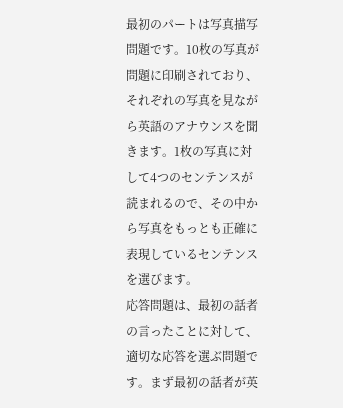最初のパートは写真描写問題です。10枚の写真が問題に印刷されており、それぞれの写真を見ながら英語のアナウンスを聞きます。1枚の写真に対して4つのセンテンスが読まれるので、その中から写真をもっとも正確に表現しているセンテンスを選びます。
応答問題は、最初の話者の言ったことに対して、適切な応答を選ぶ問題です。まず最初の話者が英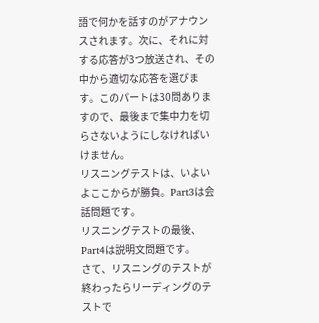語で何かを話すのがアナウンスされます。次に、それに対する応答が3つ放送され、その中から適切な応答を選びます。このパートは30問ありますので、最後まで集中力を切らさないようにしなければいけません。
リスニングテストは、いよいよここからが勝負。Part3は会話問題です。
リスニングテストの最後、Part4は説明文問題です。
さて、リスニングのテストが終わったらリーディングのテストで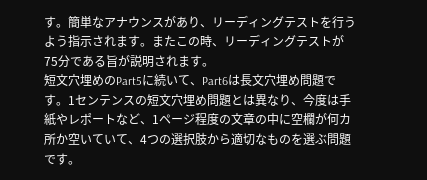す。簡単なアナウンスがあり、リーディングテストを行うよう指示されます。またこの時、リーディングテストが75分である旨が説明されます。
短文穴埋めのPart5に続いて、Part6は長文穴埋め問題です。1センテンスの短文穴埋め問題とは異なり、今度は手紙やレポートなど、1ページ程度の文章の中に空欄が何カ所か空いていて、4つの選択肢から適切なものを選ぶ問題です。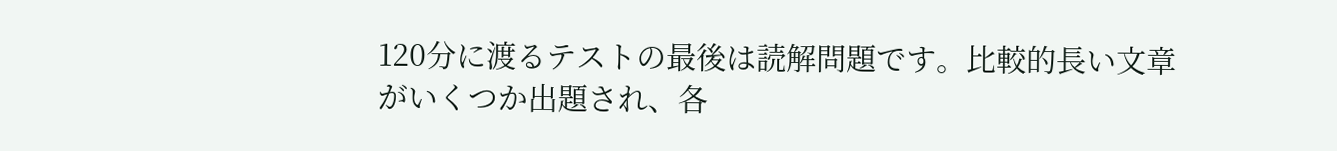120分に渡るテストの最後は読解問題です。比較的長い文章がいくつか出題され、各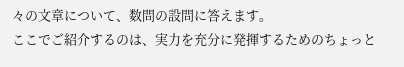々の文章について、数問の設問に答えます。
ここでご紹介するのは、実力を充分に発揮するためのちょっと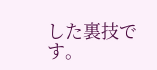した裏技です。